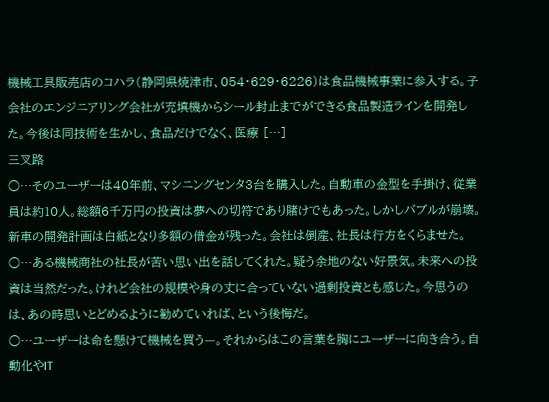機械工具販売店のコハラ(静岡県焼津市、054・629・6226)は食品機械事業に参入する。子会社のエンジニアリング会社が充填機からシール封止までができる食品製造ラインを開発した。今後は同技術を生かし、食品だけでなく、医療 […]
三叉路
○…そのユーザーは40年前、マシニングセンタ3台を購入した。自動車の金型を手掛け、従業員は約10人。総額6千万円の投資は夢への切符であり賭けでもあった。しかしバブルが崩壊。新車の開発計画は白紙となり多額の借金が残った。会社は倒産、社長は行方をくらませた。
○…ある機械商社の社長が苦い思い出を話してくれた。疑う余地のない好景気。未来への投資は当然だった。けれど会社の規模や身の丈に合っていない過剰投資とも感じた。今思うのは、あの時思いとどめるように勧めていれば、という後悔だ。
○…ユーザーは命を懸けて機械を買う—。それからはこの言葉を胸にユーザーに向き合う。自動化やIT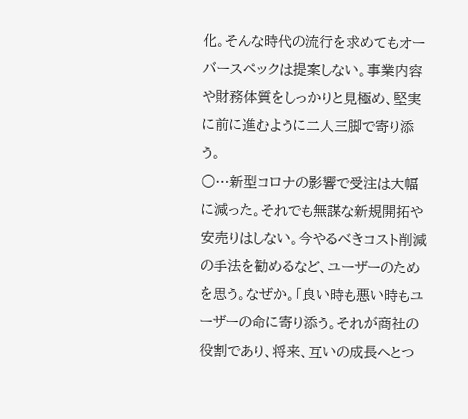化。そんな時代の流行を求めてもオーバースペックは提案しない。事業内容や財務体質をしっかりと見極め、堅実に前に進むように二人三脚で寄り添う。
○…新型コロナの影響で受注は大幅に減った。それでも無謀な新規開拓や安売りはしない。今やるべきコスト削減の手法を勧めるなど、ユーザーのためを思う。なぜか。「良い時も悪い時もユーザーの命に寄り添う。それが商社の役割であり、将来、互いの成長へとつ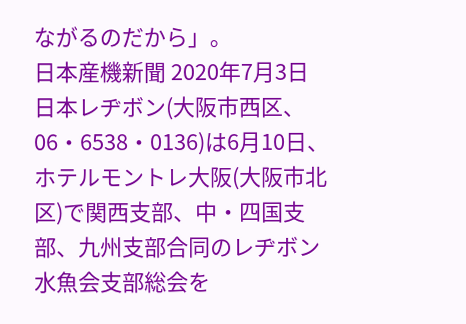ながるのだから」。
日本産機新聞 2020年7月3日
日本レヂボン(大阪市西区、06・6538・0136)は6月10日、ホテルモントレ大阪(大阪市北区)で関西支部、中・四国支部、九州支部合同のレヂボン水魚会支部総会を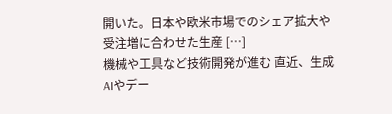開いた。日本や欧米市場でのシェア拡大や受注増に合わせた生産 […]
機械や工具など技術開発が進む 直近、生成AIやデー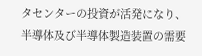タセンターの投資が活発になり、半導体及び半導体製造装置の需要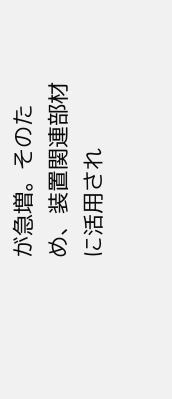が急増。そのため、装置関連部材に活用され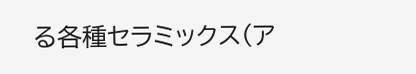る各種セラミックス(ア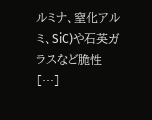ルミナ、窒化アルミ、SiC)や石英ガラスなど脆性 […]